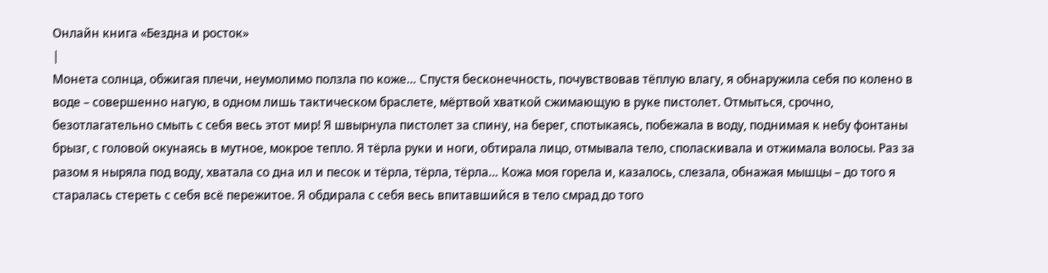Онлайн книга «Бездна и росток»
|
Монета солнца, обжигая плечи, неумолимо ползла по коже… Спустя бесконечность, почувствовав тёплую влагу, я обнаружила себя по колено в воде – совершенно нагую, в одном лишь тактическом браслете, мёртвой хваткой сжимающую в руке пистолет. Отмыться, срочно, безотлагательно смыть с себя весь этот мир! Я швырнула пистолет за спину, на берег, спотыкаясь, побежала в воду, поднимая к небу фонтаны брызг, с головой окунаясь в мутное, мокрое тепло. Я тёрла руки и ноги, обтирала лицо, отмывала тело, споласкивала и отжимала волосы. Раз за разом я ныряла под воду, хватала со дна ил и песок и тёрла, тёрла, тёрла… Кожа моя горела и, казалось, слезала, обнажая мышцы – до того я старалась стереть с себя всё пережитое. Я обдирала с себя весь впитавшийся в тело смрад до того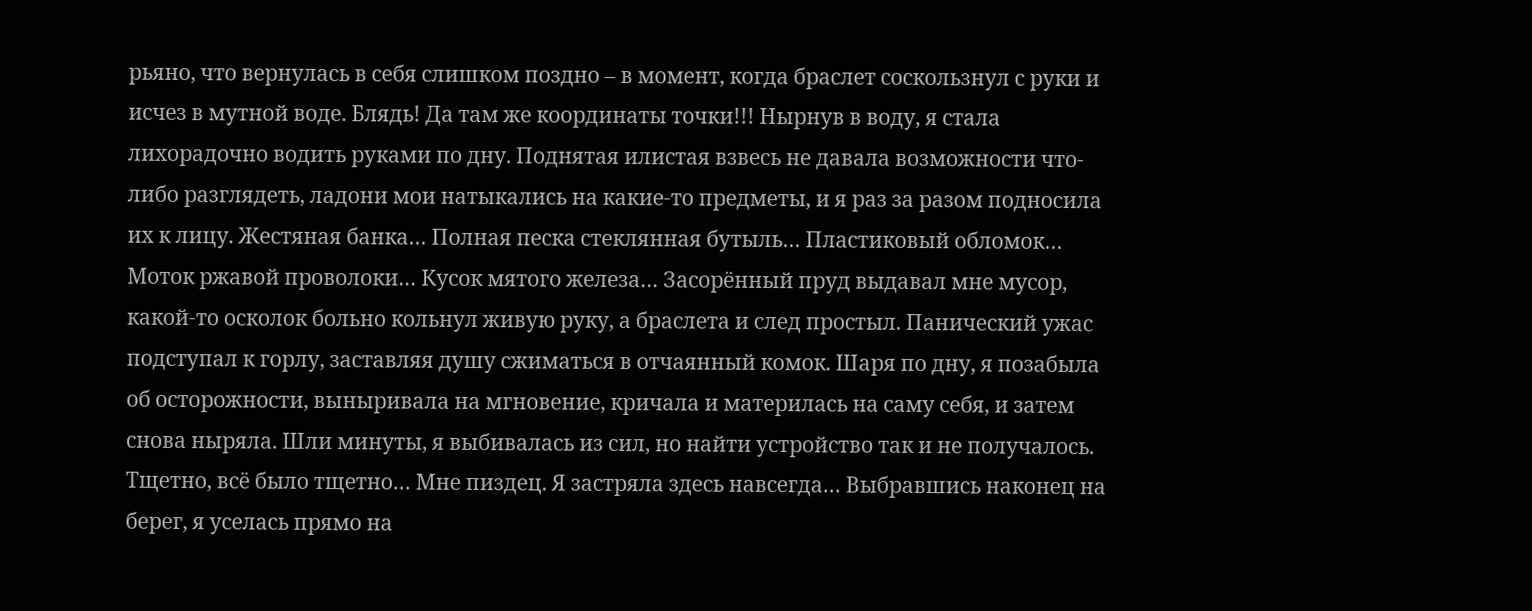рьяно, что вернулась в себя слишком поздно – в момент, когда браслет соскользнул с руки и исчез в мутной воде. Блядь! Да там же координаты точки!!! Нырнув в воду, я стала лихорадочно водить руками по дну. Поднятая илистая взвесь не давала возможности что-либо разглядеть, ладони мои натыкались на какие-то предметы, и я раз за разом подносила их к лицу. Жестяная банка… Полная песка стеклянная бутыль… Пластиковый обломок… Моток ржавой проволоки… Кусок мятого железа… Засорённый пруд выдавал мне мусор, какой-то осколок больно кольнул живую руку, а браслета и след простыл. Панический ужас подступал к горлу, заставляя душу сжиматься в отчаянный комок. Шаря по дну, я позабыла об осторожности, выныривала на мгновение, кричала и материлась на саму себя, и затем снова ныряла. Шли минуты, я выбивалась из сил, но найти устройство так и не получалось. Тщетно, всё было тщетно… Мне пиздец. Я застряла здесь навсегда… Выбравшись наконец на берег, я уселась прямо на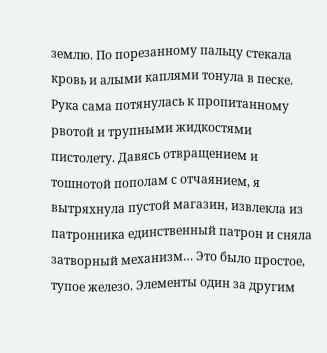землю. По порезанному пальцу стекала кровь и алыми каплями тонула в песке. Рука сама потянулась к пропитанному рвотой и трупными жидкостями пистолету. Давясь отвращением и тошнотой пополам с отчаянием, я вытряхнула пустой магазин, извлекла из патронника единственный патрон и сняла затворный механизм… Это было простое, тупое железо. Элементы один за другим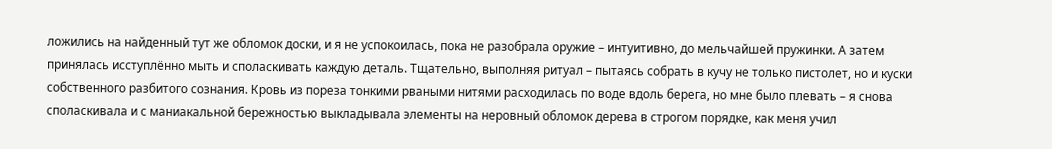ложились на найденный тут же обломок доски, и я не успокоилась, пока не разобрала оружие – интуитивно, до мельчайшей пружинки. А затем принялась исступлённо мыть и споласкивать каждую деталь. Тщательно, выполняя ритуал – пытаясь собрать в кучу не только пистолет, но и куски собственного разбитого сознания. Кровь из пореза тонкими рваными нитями расходилась по воде вдоль берега, но мне было плевать – я снова споласкивала и с маниакальной бережностью выкладывала элементы на неровный обломок дерева в строгом порядке, как меня учил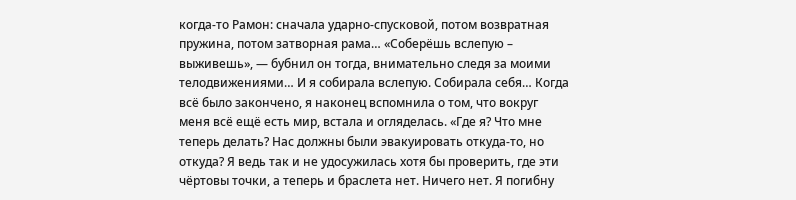когда-то Рамон: сначала ударно-спусковой, потом возвратная пружина, потом затворная рама… «Соберёшь вслепую – выживешь», — бубнил он тогда, внимательно следя за моими телодвижениями… И я собирала вслепую. Собирала себя… Когда всё было закончено, я наконец вспомнила о том, что вокруг меня всё ещё есть мир, встала и огляделась. «Где я? Что мне теперь делать? Нас должны были эвакуировать откуда-то, но откуда? Я ведь так и не удосужилась хотя бы проверить, где эти чёртовы точки, а теперь и браслета нет. Ничего нет. Я погибну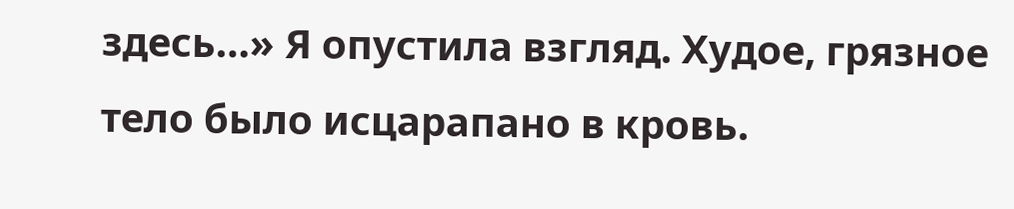здесь…» Я опустила взгляд. Худое, грязное тело было исцарапано в кровь.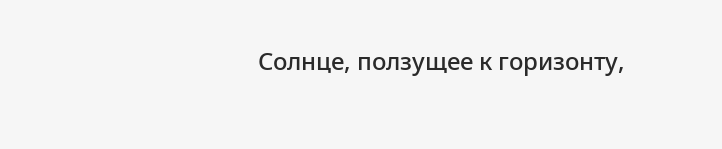Солнце, ползущее к горизонту,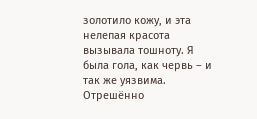золотило кожу, и эта нелепая красота вызывала тошноту. Я была гола, как червь – и так же уязвима. Отрешённо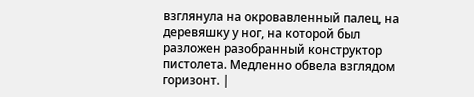взглянула на окровавленный палец, на деревяшку у ног, на которой был разложен разобранный конструктор пистолета. Медленно обвела взглядом горизонт. |